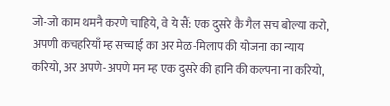जो-जो काम थमनै करणे चाहिये, वे ये सैं: एक दुसरे कै गैल सच बोल्या करो, अपणी कचहरियाँ म्ह सच्चाई का अर मेळ-मिलाप की योजना का न्याय करियो, अर अपणे-अपणे मन म्ह एक दुसरे की हानि की कल्पना ना करियो,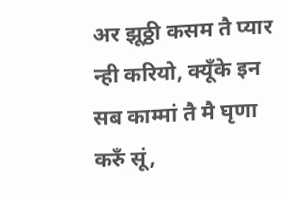अर झूठ्ठी कसम तै प्यार न्ही करियो, क्यूँके इन सब काम्मां तै मै घृणा करुँ सूं,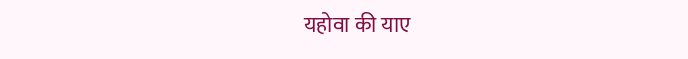यहोवा की याए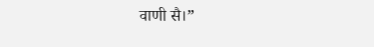वाणी सै।”